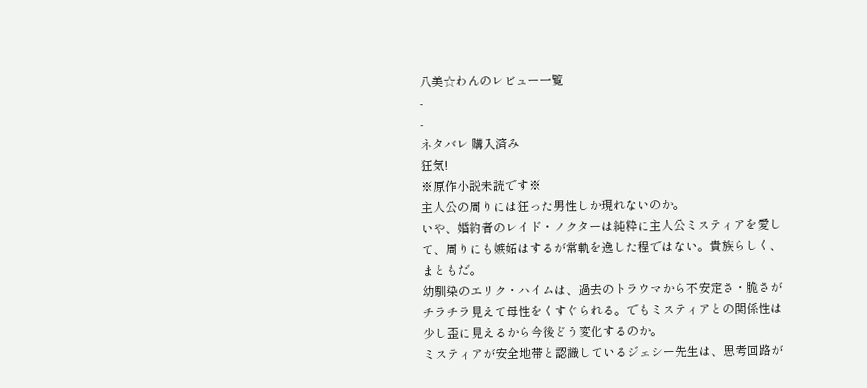八美☆わんのレビュー一覧
-
-
ネタバレ 購入済み
狂気!
※原作小説未読です※
主人公の周りには狂った男性しか現れないのか。
いや、婚約者のレイド・ノクターは純粋に主人公ミスティアを愛して、周りにも嫉妬はするが常軌を逸した程ではない。貴族らしく、まともだ。
幼馴染のエリク・ハイムは、過去のトラウマから不安定さ・脆さがチラチラ見えて母性をくすぐられる。でもミスティアとの関係性は少し歪に見えるから今後どう変化するのか。
ミスティアが安全地帯と認識しているジェシー先生は、思考回路が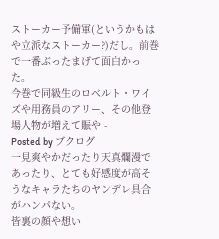ストーカー予備軍(というかもはや立派なストーカー?)だし。前巻で一番ぶったまげて面白かった。
今巻で同級生のロベルト・ワイズや用務員のアリー、その他登場人物が増えて賑や -
Posted by ブクログ
一見爽やかだったり天真爛漫であったり、とても好感度が高そうなキャラたちのヤンデレ具合がハンパない。
皆裏の顔や想い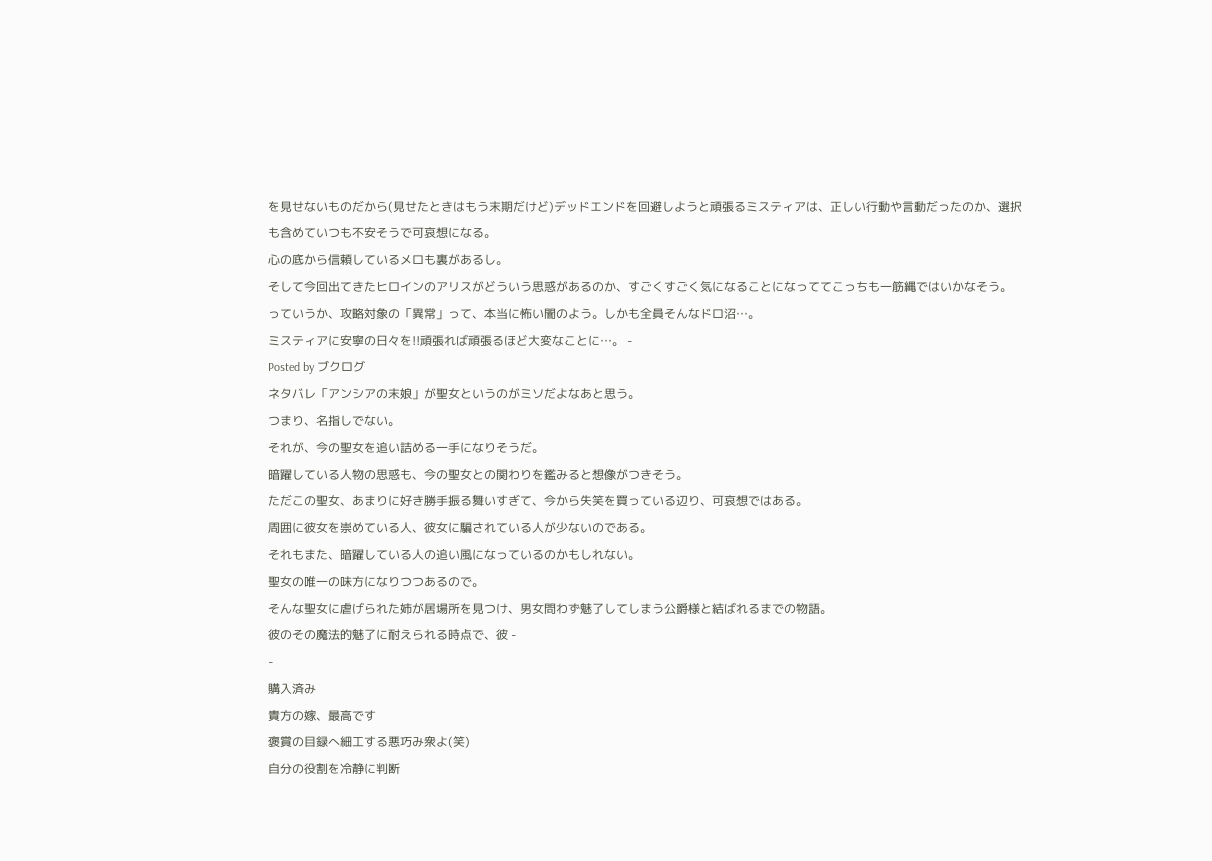を見せないものだから(見せたときはもう末期だけど)デッドエンドを回避しようと頑張るミスティアは、正しい行動や言動だったのか、選択も含めていつも不安そうで可哀想になる。
心の底から信頼しているメロも裏があるし。
そして今回出てきたヒロインのアリスがどういう思惑があるのか、すごくすごく気になることになっててこっちも一筋縄ではいかなそう。
っていうか、攻略対象の「異常」って、本当に怖い闇のよう。しかも全員そんなドロ沼…。
ミスティアに安寧の日々を!!頑張れば頑張るほど大変なことに…。 -
Posted by ブクログ
ネタバレ「アンシアの末娘」が聖女というのがミソだよなあと思う。
つまり、名指しでない。
それが、今の聖女を追い詰める一手になりそうだ。
暗躍している人物の思惑も、今の聖女との関わりを鑑みると想像がつきそう。
ただこの聖女、あまりに好き勝手振る舞いすぎて、今から失笑を買っている辺り、可哀想ではある。
周囲に彼女を崇めている人、彼女に騙されている人が少ないのである。
それもまた、暗躍している人の追い風になっているのかもしれない。
聖女の唯一の味方になりつつあるので。
そんな聖女に虐げられた姉が居場所を見つけ、男女問わず魅了してしまう公爵様と結ばれるまでの物語。
彼のその魔法的魅了に耐えられる時点で、彼 -
-
購入済み
貴方の嫁、最高です
褒賞の目録へ細工する悪巧み衆よ(笑)
自分の役割を冷静に判断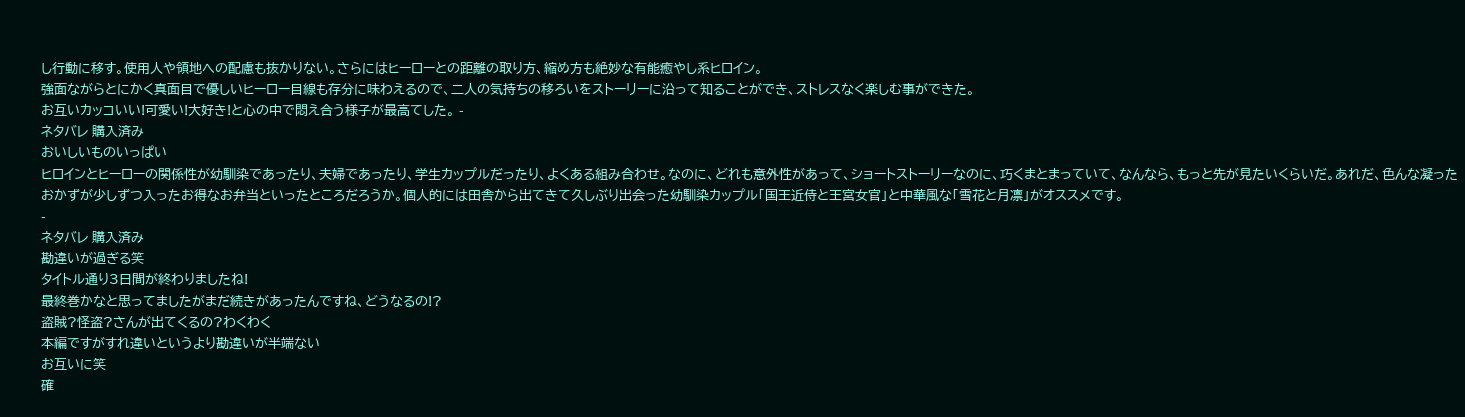し行動に移す。使用人や領地への配慮も抜かりない。さらにはヒーローとの距離の取り方、縮め方も絶妙な有能癒やし系ヒロイン。
強面ながらとにかく真面目で優しいヒーロー目線も存分に味わえるので、二人の気持ちの移ろいをストーリーに沿って知ることができ、ストレスなく楽しむ事ができた。
お互いカッコいい!可愛い!大好き!と心の中で悶え合う様子が最高てした。 -
ネタバレ 購入済み
おいしいものいっぱい
ヒロインとヒーローの関係性が幼馴染であったり、夫婦であったり、学生カップルだったり、よくある組み合わせ。なのに、どれも意外性があって、ショートストーリーなのに、巧くまとまっていて、なんなら、もっと先が見たいくらいだ。あれだ、色んな凝ったおかずが少しずつ入ったお得なお弁当といったところだろうか。個人的には田舎から出てきて久しぶり出会った幼馴染カップル「国王近侍と王宮女官」と中華風な「雪花と月凛」がオススメです。
-
ネタバレ 購入済み
勘違いが過ぎる笑
タイトル通り3日間が終わりましたね!
最終巻かなと思ってましたがまだ続きがあったんですね、どうなるの!?
盗賊?怪盗?さんが出てくるの?わくわく
本編ですがすれ違いというより勘違いが半端ない
お互いに笑
確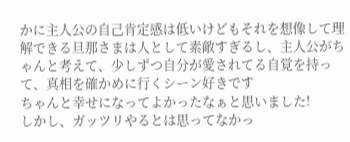かに主人公の自己肯定感は低いけどもそれを想像して理解できる旦那さまは人として素敵すぎるし、主人公がちゃんと考えて、少しずつ自分が愛されてる自覚を持って、真相を確かめに行くシーン好きです
ちゃんと幸せになってよかったなぁと思いました!
しかし、ガッツリやるとは思ってなかっ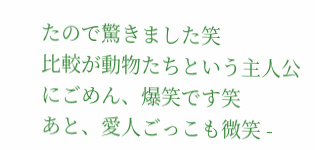たので驚きました笑
比較が動物たちという主人公にごめん、爆笑です笑
あと、愛人ごっこも微笑 -